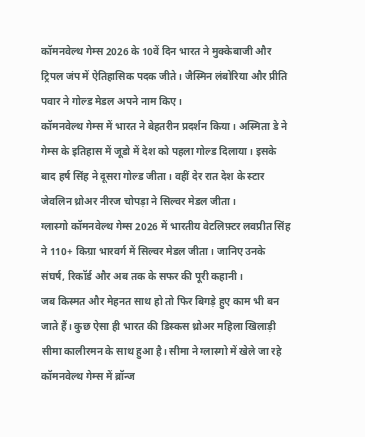कॉमनवेल्थ गेम्स 2026 के 10वें दिन भारत ने मुक्केबाजी और ट्रिपल जंप में ऐतिहासिक पदक जीते। जैस्मिन लंबोरिया और प्रीति पवार ने गोल्ड मेडल अपने नाम किए।
कॉमनवेल्थ गेम्स में भारत ने बेहतरीन प्रदर्शन किया। अस्मिता डे ने गेम्स के इतिहास में जूडो में देश को पहला गोल्ड दिलाया। इसके बाद हर्ष सिंह ने दूसरा गोल्ड जीता। वहीं देर रात देश के स्टार जेवलिन थ्रोअर नीरज चोपड़ा ने सिल्वर मेडल जीता।
ग्लास्गो कॉमनवेल्थ गेम्स 2026 में भारतीय वेटलिफ़्टर लवप्रीत सिंह ने 110+ किग्रा भारवर्ग में सिल्वर मेडल जीता। जानिए उनके संघर्ष, रिकॉर्ड और अब तक के सफर की पूरी कहानी।
जब किस्मत और मेहनत साथ हो तो फिर बिगड़े हुए काम भी बन जाते हैं। कुछ ऐसा ही भारत की डिस्कस थ्रोअर महिला खिलाड़ी सीमा कालीरमन के साथ हुआ है। सीमा ने ग्लास्गो में खेले जा रहे कॉमनवेल्थ गेम्स में ब्रॉन्ज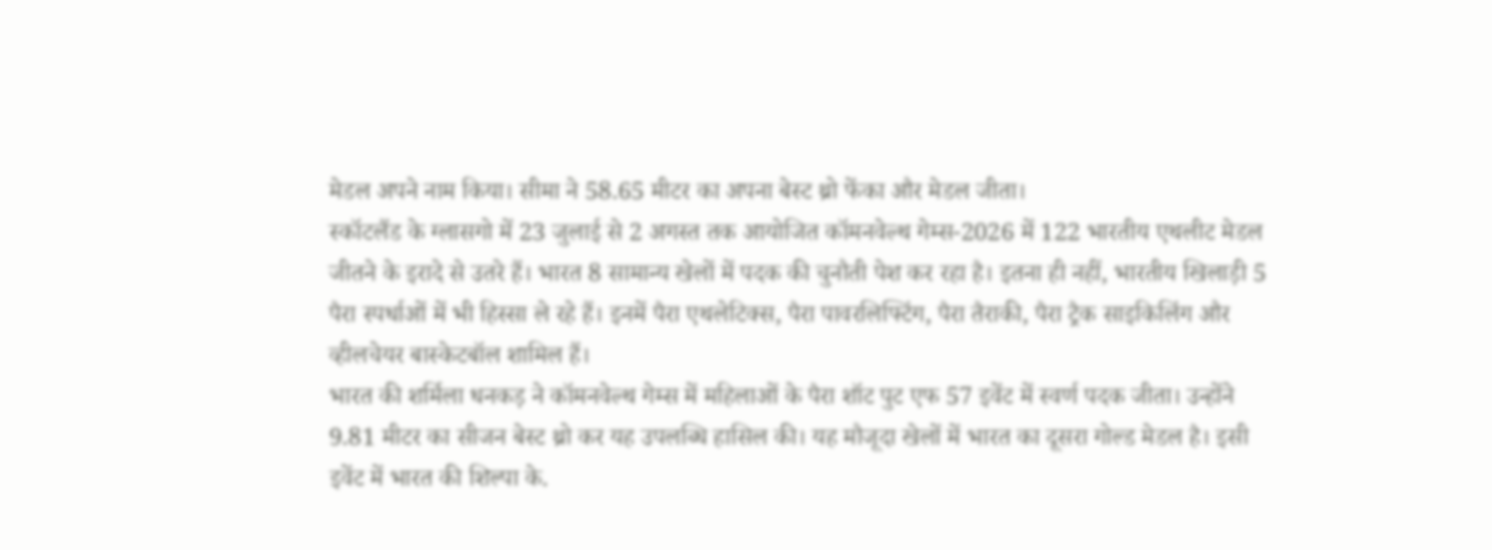मेडल अपने नाम किया। सीमा ने 58.65 मीटर का अपना बेस्ट थ्रो फेंका और मेडल जीता।
स्कॉटलैंड के ग्लासगो में 23 जुलाई से 2 अगस्त तक आयोजित कॉमनवेल्थ गेम्स-2026 में 122 भारतीय एथलीट मेडल जीतने के इरादे से उतरे हैं। भारत 8 सामान्य खेलों में पदक की चुनौती पेश कर रहा है। इतना ही नहीं, भारतीय खिलाड़ी 5 पैरा स्पर्धाओं में भी हिस्सा ले रहे हैं। इनमें पैरा एथलेटिक्स, पैरा पावरलिफ्टिंग, पैरा तैराकी, पैरा ट्रैक साइकिलिंग और व्हीलचेयर बास्केटबॉल शामिल हैं।
भारत की शर्मिला धनकड़ ने कॉमनवेल्थ गेम्स में महिलाओं के पैरा शॉट पुट एफ 57 इवेंट में स्वर्ण पदक जीता। उन्होंने 9.81 मीटर का सीजन बेस्ट थ्रो कर यह उपलब्धि हासिल की। यह मौजूदा खेलों में भारत का दूसरा गोल्ड मेडल है। इसी इवेंट में भारत की शिल्पा के.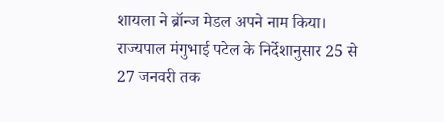शायला ने ब्रॉन्ज मेडल अपने नाम किया।
राज्यपाल मंगुभाई पटेल के निर्देशानुसार 25 से 27 जनवरी तक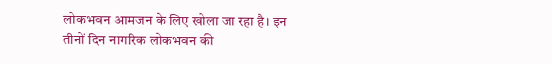लोकभवन आमजन के लिए खोला जा रहा है। इन तीनों दिन नागरिक लोकभवन की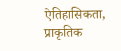ऐतिहासिकता, प्राकृतिक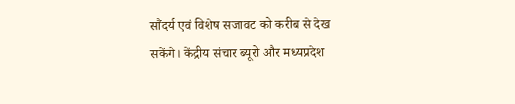सौंदर्य एवं विशेष सजावट को करीब से देख सकेंगे। केंद्रीय संचार ब्यूरो और मध्यप्रदेश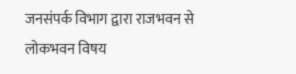जनसंपर्क विभाग द्वारा राजभवन से लोकभवन विषय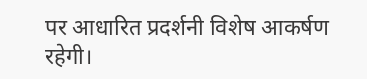पर आधारित प्रदर्शनी विशेष आकर्षण रहेगी।